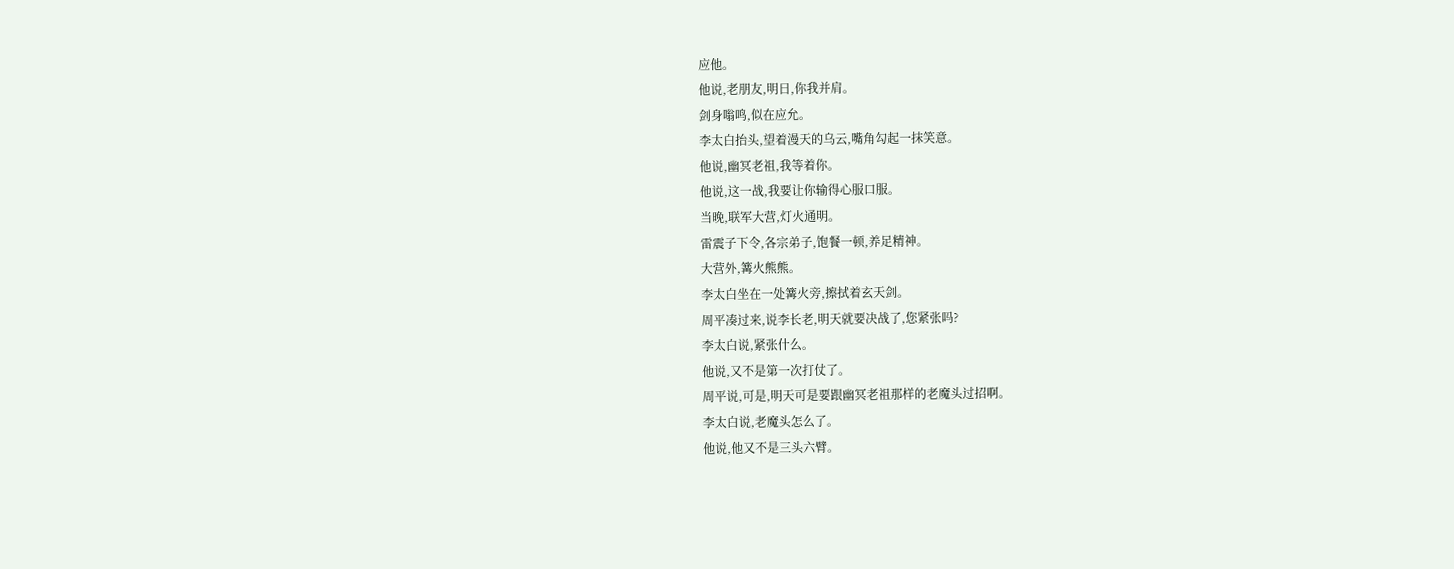应他。
他说,老朋友,明日,你我并肩。
剑身嗡鸣,似在应允。
李太白抬头,望着漫天的乌云,嘴角勾起一抹笑意。
他说,幽冥老祖,我等着你。
他说,这一战,我要让你输得心服口服。
当晚,联军大营,灯火通明。
雷震子下令,各宗弟子,饱餐一顿,养足精神。
大营外,篝火熊熊。
李太白坐在一处篝火旁,擦拭着玄天剑。
周平凑过来,说李长老,明天就要决战了,您紧张吗?
李太白说,紧张什么。
他说,又不是第一次打仗了。
周平说,可是,明天可是要跟幽冥老祖那样的老魔头过招啊。
李太白说,老魔头怎么了。
他说,他又不是三头六臂。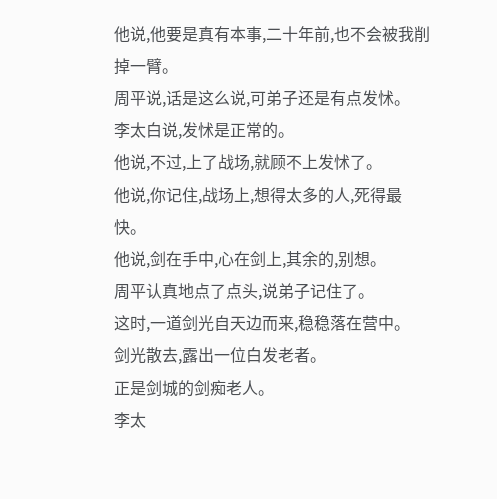他说,他要是真有本事,二十年前,也不会被我削掉一臂。
周平说,话是这么说,可弟子还是有点发怵。
李太白说,发怵是正常的。
他说,不过,上了战场,就顾不上发怵了。
他说,你记住,战场上,想得太多的人,死得最快。
他说,剑在手中,心在剑上,其余的,别想。
周平认真地点了点头,说弟子记住了。
这时,一道剑光自天边而来,稳稳落在营中。
剑光散去,露出一位白发老者。
正是剑城的剑痴老人。
李太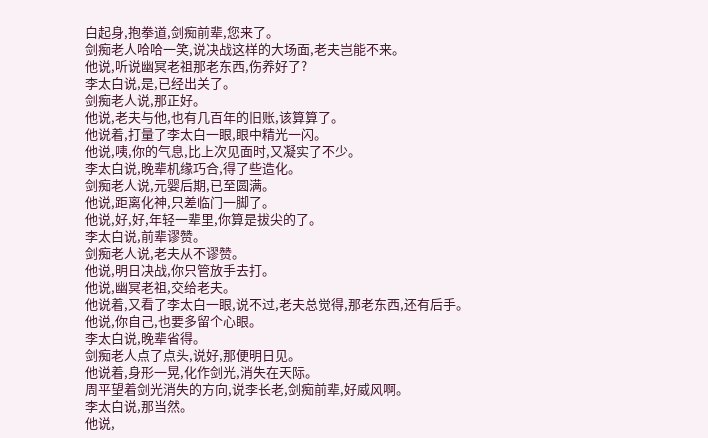白起身,抱拳道,剑痴前辈,您来了。
剑痴老人哈哈一笑,说决战这样的大场面,老夫岂能不来。
他说,听说幽冥老祖那老东西,伤养好了?
李太白说,是,已经出关了。
剑痴老人说,那正好。
他说,老夫与他,也有几百年的旧账,该算算了。
他说着,打量了李太白一眼,眼中精光一闪。
他说,咦,你的气息,比上次见面时,又凝实了不少。
李太白说,晚辈机缘巧合,得了些造化。
剑痴老人说,元婴后期,已至圆满。
他说,距离化神,只差临门一脚了。
他说,好,好,年轻一辈里,你算是拔尖的了。
李太白说,前辈谬赞。
剑痴老人说,老夫从不谬赞。
他说,明日决战,你只管放手去打。
他说,幽冥老祖,交给老夫。
他说着,又看了李太白一眼,说不过,老夫总觉得,那老东西,还有后手。
他说,你自己,也要多留个心眼。
李太白说,晚辈省得。
剑痴老人点了点头,说好,那便明日见。
他说着,身形一晃,化作剑光,消失在天际。
周平望着剑光消失的方向,说李长老,剑痴前辈,好威风啊。
李太白说,那当然。
他说,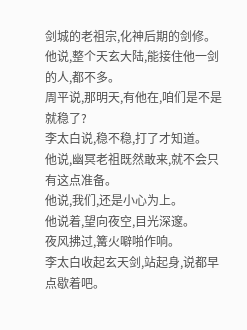剑城的老祖宗,化神后期的剑修。
他说,整个天玄大陆,能接住他一剑的人,都不多。
周平说,那明天,有他在,咱们是不是就稳了?
李太白说,稳不稳,打了才知道。
他说,幽冥老祖既然敢来,就不会只有这点准备。
他说,我们,还是小心为上。
他说着,望向夜空,目光深邃。
夜风拂过,篝火噼啪作响。
李太白收起玄天剑,站起身,说都早点歇着吧。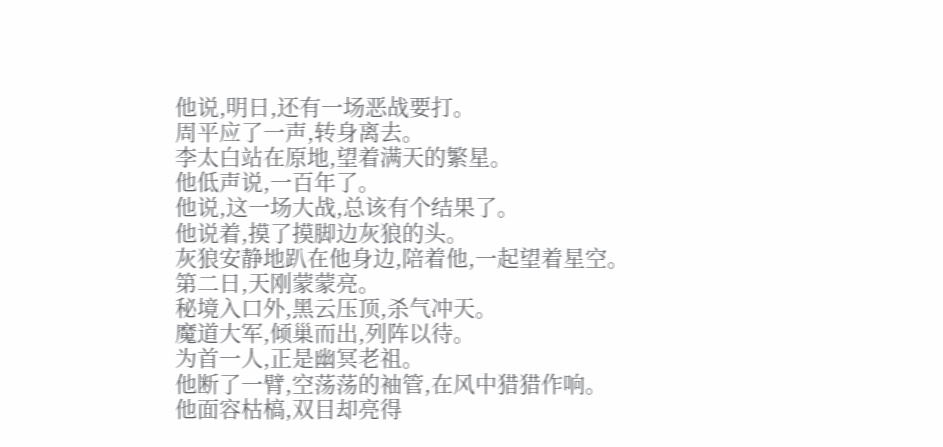他说,明日,还有一场恶战要打。
周平应了一声,转身离去。
李太白站在原地,望着满天的繁星。
他低声说,一百年了。
他说,这一场大战,总该有个结果了。
他说着,摸了摸脚边灰狼的头。
灰狼安静地趴在他身边,陪着他,一起望着星空。
第二日,天刚蒙蒙亮。
秘境入口外,黑云压顶,杀气冲天。
魔道大军,倾巢而出,列阵以待。
为首一人,正是幽冥老祖。
他断了一臂,空荡荡的袖管,在风中猎猎作响。
他面容枯槁,双目却亮得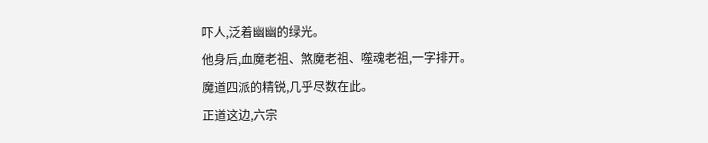吓人,泛着幽幽的绿光。
他身后,血魔老祖、煞魔老祖、噬魂老祖,一字排开。
魔道四派的精锐,几乎尽数在此。
正道这边,六宗